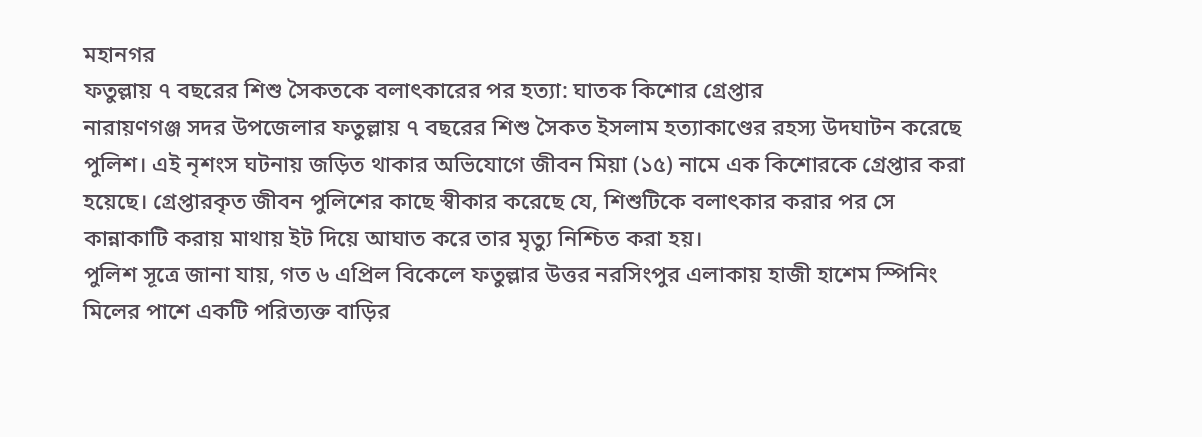মহানগর
ফতুল্লায় ৭ বছরের শিশু সৈকতকে বলাৎকারের পর হত্যা: ঘাতক কিশোর গ্রেপ্তার
নারায়ণগঞ্জ সদর উপজেলার ফতুল্লায় ৭ বছরের শিশু সৈকত ইসলাম হত্যাকাণ্ডের রহস্য উদঘাটন করেছে পুলিশ। এই নৃশংস ঘটনায় জড়িত থাকার অভিযোগে জীবন মিয়া (১৫) নামে এক কিশোরকে গ্রেপ্তার করা হয়েছে। গ্রেপ্তারকৃত জীবন পুলিশের কাছে স্বীকার করেছে যে, শিশুটিকে বলাৎকার করার পর সে কান্নাকাটি করায় মাথায় ইট দিয়ে আঘাত করে তার মৃত্যু নিশ্চিত করা হয়।
পুলিশ সূত্রে জানা যায়, গত ৬ এপ্রিল বিকেলে ফতুল্লার উত্তর নরসিংপুর এলাকায় হাজী হাশেম স্পিনিং মিলের পাশে একটি পরিত্যক্ত বাড়ির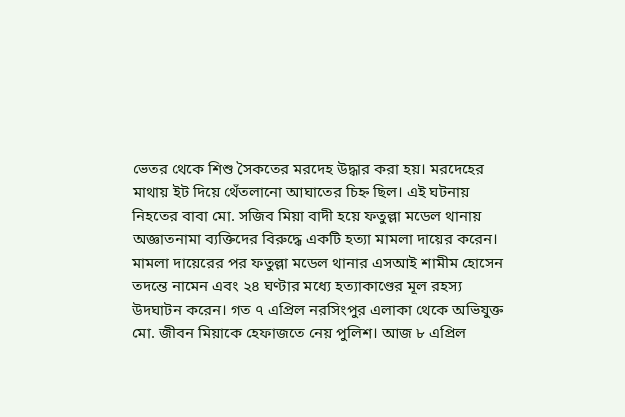ভেতর থেকে শিশু সৈকতের মরদেহ উদ্ধার করা হয়। মরদেহের মাথায় ইট দিয়ে থেঁতলানো আঘাতের চিহ্ন ছিল। এই ঘটনায় নিহতের বাবা মো. সজিব মিয়া বাদী হয়ে ফতুল্লা মডেল থানায় অজ্ঞাতনামা ব্যক্তিদের বিরুদ্ধে একটি হত্যা মামলা দায়ের করেন।
মামলা দায়েরের পর ফতুল্লা মডেল থানার এসআই শামীম হোসেন তদন্তে নামেন এবং ২৪ ঘণ্টার মধ্যে হত্যাকাণ্ডের মূল রহস্য উদঘাটন করেন। গত ৭ এপ্রিল নরসিংপুর এলাকা থেকে অভিযুক্ত মো. জীবন মিয়াকে হেফাজতে নেয় পুলিশ। আজ ৮ এপ্রিল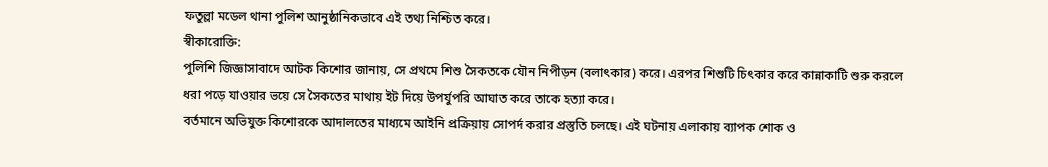ফতুল্লা মডেল থানা পুলিশ আনুষ্ঠানিকভাবে এই তথ্য নিশ্চিত করে।
স্বীকারোক্তি:
পুলিশি জিজ্ঞাসাবাদে আটক কিশোর জানায়, সে প্রথমে শিশু সৈকতকে যৌন নিপীড়ন (বলাৎকার) করে। এরপর শিশুটি চিৎকার করে কান্নাকাটি শুরু করলে ধরা পড়ে যাওয়ার ভয়ে সে সৈকতের মাথায় ইট দিয়ে উপর্যুপরি আঘাত করে তাকে হত্যা করে।
বর্তমানে অভিযুক্ত কিশোরকে আদালতের মাধ্যমে আইনি প্রক্রিয়ায় সোপর্দ করার প্রস্তুতি চলছে। এই ঘটনায় এলাকায় ব্যাপক শোক ও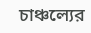চাঞ্চল্যের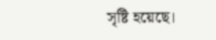সৃষ্টি হয়েছে।